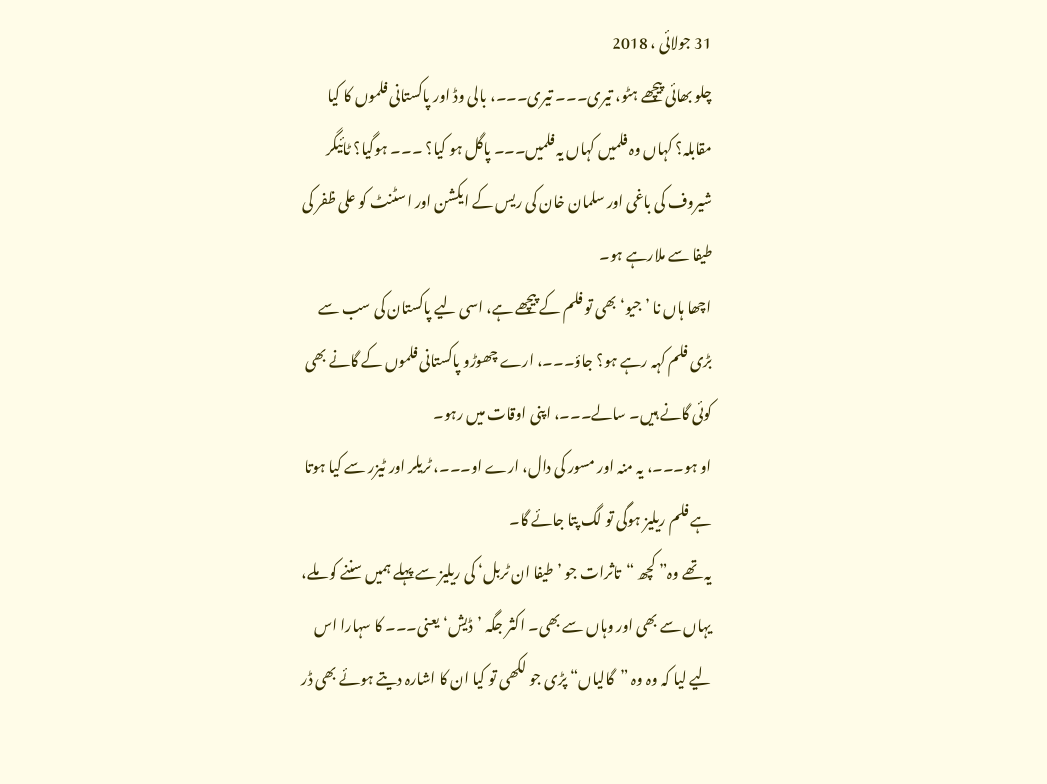31 جولائی ، 2018
چلو بھائی پیچھے ہٹو، تیری۔۔۔ تیری۔۔۔، بالی وڈ اور پاکستانی فلموں کا کیا مقابلہ؟ کہاں وہ فلمیں کہاں یہ فلمیں۔۔۔ پاگل ہو کیا؟ ۔۔۔ ہوگیا؟ ٹائیگر شیروف کی باغی اور سلمان خان کی ریس کے ایکشن اور اسٹنٹ کو علی ظفر کی طیفا سے ملارہے ہو۔
اچھا ہاں نا ’جیو‘ بھی تو فلم کے پیچھے ہے، اسی لیے پاکستان کی سب سے بڑی فلم کہہ رہے ہو؟ جاؤ۔۔۔، ارے چھوڑو پاکستانی فلموں کے گانے بھی کوئی گانے ہیں۔ سالے۔۔۔، اپنی اوقات میں رہو۔
او ہو۔۔۔، یہ منہ اور مسور کی دال، ارے او۔۔۔، ٹریلر اور ٹیزر سے کیا ہوتا ہے فلم ریلیز ہوگی تو لگ پتا جائے گا۔
یہ تھے وہ” کچھ “تاثرات جو ’طیفا ان ٹربل‘ کی ریلیز سے پہلے ہمیں سننے کو ملے، یہاں سے بھی اور وہاں سے بھی۔ اکثر جگہ ’ڈیش‘ یعنی۔۔۔ کا سہارا اس لیے لیا کہ وہ وہ ”گالیاں“ پڑی جو لکھی تو کیا ان کا اشارہ دیتے ہوئے بھی ڈر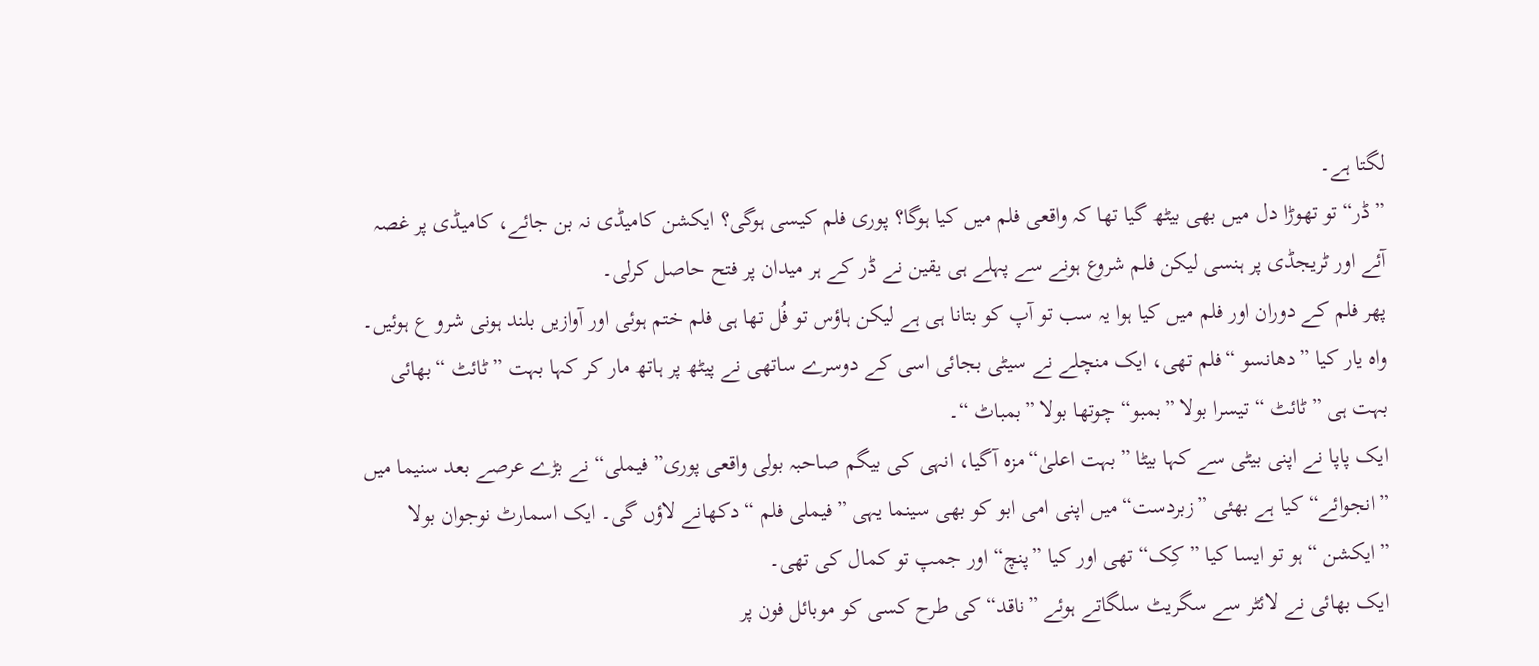لگتا ہے۔
”ڈر“ تو تھوڑا دل میں بھی بیٹھ گیا تھا کہ واقعی فلم میں کیا ہوگا؟ پوری فلم کیسی ہوگی؟ ایکشن کامیڈی نہ بن جائے، کامیڈی پر غصہ آئے اور ٹریجڈی پر ہنسی لیکن فلم شروع ہونے سے پہلے ہی یقین نے ڈر کے ہر میدان پر فتح حاصل کرلی۔
پھر فلم کے دوران اور فلم میں کیا ہوا یہ سب تو آپ کو بتانا ہی ہے لیکن ہاؤس تو فُل تھا ہی فلم ختم ہوئی اور آوازیں بلند ہونی شرو ع ہوئیں۔
واہ یار کیا ”دھانسو “فلم تھی، ایک منچلے نے سیٹی بجائی اسی کے دوسرے ساتھی نے پیٹھ پر ہاتھ مار کر کہا بہت ”ٹائٹ “بھائی بہت ہی ”ٹائٹ “ تیسرا بولا ”بمبو“ چوتھا بولا ”بمباٹ “۔
ایک پاپا نے اپنی بیٹی سے کہا بیٹا ”بہت اعلیٰ“مزہ آگیا، انہی کی بیگم صاحبہ بولی واقعی پوری” فیملی“ نے بڑے عرصے بعد سنیما میں ”انجوائے“ کیا ہے بھئی ”زبردست“میں اپنی امی ابو کو بھی سینما یہی ”فیملی فلم “دکھانے لاؤں گی۔ ایک اسمارٹ نوجوان بولا ”ایکشن “ہو تو ایسا کیا ” کِک“ تھی اور کیا ”پنچ“ اور جمپ تو کمال کی تھی۔
ایک بھائی نے لائٹر سے سگریٹ سلگاتے ہوئے ”ناقد“ کی طرح کسی کو موبائل فون پر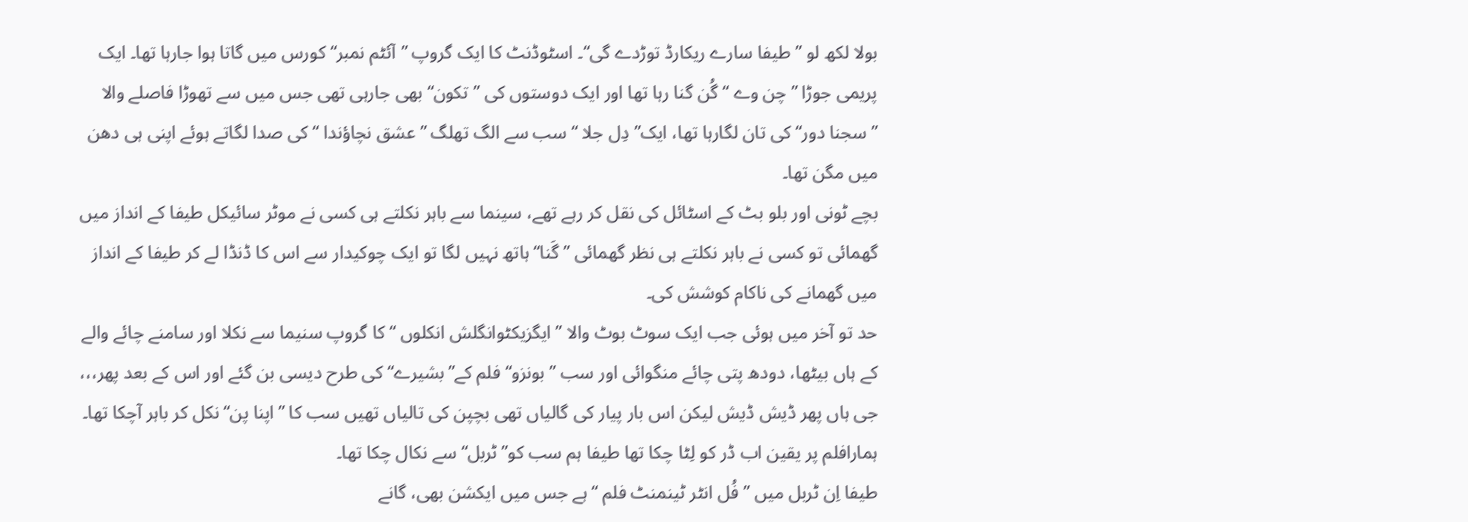بولا لکھ لو ”طیفا سارے ریکارڈ توڑدے گی“۔ اسٹوڈنٹ کا ایک گروپ ”آئٹم نمبر“ کورس میں گاتا ہوا جارہا تھا۔ ایک پریمی جوڑا ” چن وے “ گُن گنا رہا تھا اور ایک دوستوں کی ”تکون“ بھی جارہی تھی جس میں سے تھوڑا فاصلے والا ”سجنا دور“ کی تان لگارہا تھا، ایک” دِل جلا “ سب سے الگ تھلگ ”عشق نچاؤندا “ کی صدا لگاتے ہوئے اپنی ہی دھن میں مگن تھا۔
بچے ٹونی اور بلو بٹ کے اسٹائل کی نقل کر رہے تھے، سینما سے باہر نکلتے ہی کسی نے موٹر سائیکل طیفا کے انداز میں گھمائی تو کسی نے باہر نکلتے ہی نظر گھمائی ”گَنا“ ہاتھ نہیں لگا تو ایک چوکیدار سے اس کا ڈنڈا لے کر طیفا کے انداز میں گھمانے کی ناکام کوشش کی۔
حد تو آخر میں ہوئی جب ایک سوٹ بوٹ والا ” ایگزیکٹوانگلش انکلوں “کا گروپ سنیما سے نکلا اور سامنے چائے والے کے ہاں بیٹھا، دودھ پتی چائے منگوائی اور سب ”بونزو“ فلم کے” بشیرے“ کی طرح دیسی بن گئے اور اس کے بعد پھر،،، جی ہاں پھر ڈیش ڈیش لیکن اس بار پیار کی گالیاں تھی بچپن کی تالیاں تھیں سب کا ”اپنا پن“ نکل کر باہر آچکا تھا۔ ہمارافلم پر یقین اب ڈر کو لِٹا چکا تھا طیفا ہم سب کو” ٹربل“ سے نکال چکا تھا۔
طیفا اِن ٹربل میں ”فُل انٹر ٹینمنٹ فلم “ ہے جس میں ایکشن بھی، گانے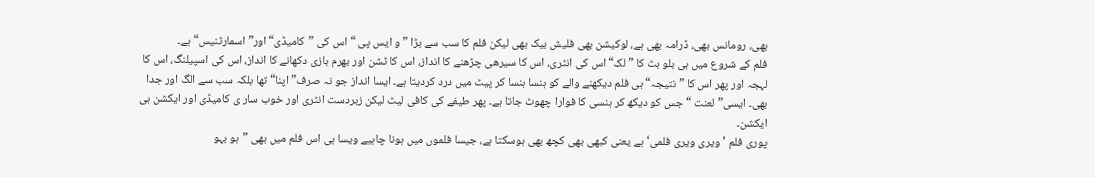بھی، رومانس بھی، ڈرامہ بھی ہے، لوکیشن بھی فلیش بیک بھی لیکن فلم کا سب سے بڑا ” و ایس پی “ اس کی ”کامیڈی“ اور” اسمارٹنیس“ ہے۔
فلم کے شروع میں ہی بلو بٹ کا ”لک“ اس کی انٹری، اس کا سیرھی چڑھنے کا انداز، اس کا ٹشن اور بھرم بازی دکھانے کا انداز، اس کی اسپیلنگ، اس کا لہجہ اور پھر اس کا ”نتیجہ“ ہی فلم دیکھنے والے کو ہنسا ہنسا کر پیٹ میں درد کردیتا ہے۔ ایسا انداز جو نہ صرف” اپنا“ تھا بلکہ سب سے الگ اور جدا بھی۔ ایسی”لعنت “جس کو دیکھ کر ہنسی کا فوارا چھوٹ جاتا ہے۔ پھر طیفے کی کافی لیٹ لیکن زبردست انٹری اور خوب سار ی کامیڈی اور ایکشن ہی ایکشن۔
پوری فلم ’ویری ویری فلمی‘ ہے یعنی کبھی بھی کچھ بھی ہوسکتا ہے، جیسا فلموں میں ہونا چاہیے ویسا ہی اس فلم میں بھی ”ہو بہو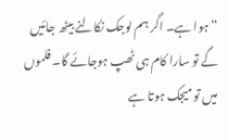“ہوا ہے۔ اگر ہم لوجک نکالنے بیٹھ جائیں گے تو سارا کام ہی ٹھپ ہوجائے گا۔ فلموں میں تو میجک ہوتا ہے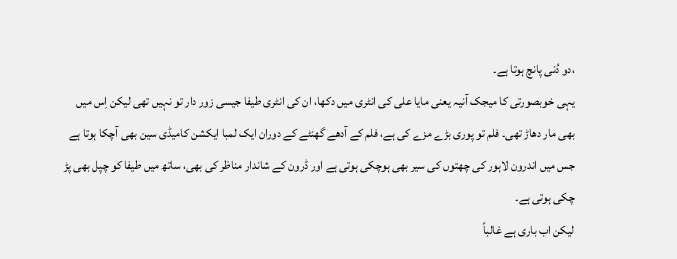،دو دُنی پانچ ہوتا ہے۔
یہی خوبصورتی کا میجک آنیہ یعنی مایا علی کی انٹری میں دکھا، ان کی انٹری طیفا جیسی زور دار تو نہیں تھی لیکن اِس میں بھی مار دھاڑ تھی۔ فلم تو پوری بڑے مزے کی ہے، فلم کے آدھے گھنٹے کے دوران ایک لمبا ایکشن کامیڈی سین بھی آچکا ہوتا ہے جس میں اندرون لاہور کی چھتوں کی سیر بھی ہوچکی ہوتی ہے اور ڈرون کے شاندار مناظر کی بھی، ساتھ میں طیفا کو چپل بھی پڑ چکی ہوتی ہے۔
لیکن اب باری ہے غالباً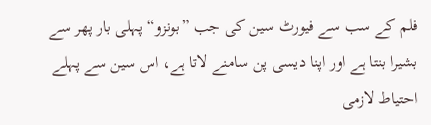فلم کے سب سے فیورٹ سین کی جب ”بونزو“ پہلی بار پھر سے بشیرا بنتا ہے اور اپنا دیسی پن سامنے لاتا ہے، اس سین سے پہلے احتیاط لازمی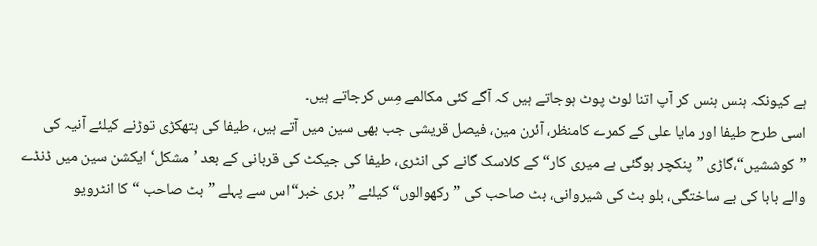ہے کیونکہ ہنس ہنس کر آپ اتنا لوٹ پوٹ ہوجاتے ہیں کہ آگے کئی مکالمے مِس کرجاتے ہیں۔
اسی طرح طیفا اور مایا علی کے کمرے کامنظر، آئرن مین، فیصل قریشی جب بھی سین میں آتے ہیں، طیفا کی ہتھکڑی توڑنے کیلئے آنیہ کی ”کوششیں“،گاڑی ”پنکچر ہوگئی ہے میری کار“ کے کلاسک گانے کی انٹری، طیفا کی جیکٹ کی قربانی کے بعد ’مشکل‘ ایکشن سین میں ڈنڈے والے بابا کی بے ساختگی، بلو بٹ کی شیروانی، بٹ صاحب کی ”رکھوالوں“ کیلئے ”بری خبر“اس سے پہلے ”بٹ صاحب “کا انٹرویو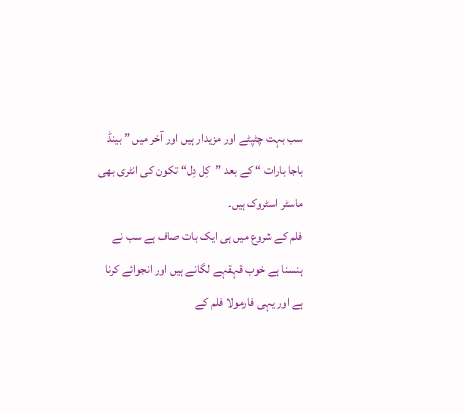سب بہت چٹپٹے اور مزیدار ہیں اور آخر میں ” بینڈ باجا بارات “ کے بعد ”کِل دِل“ تکون کی انٹری بھی ماسٹر اسٹروک ہیں۔
فلم کے شروع میں ہی ایک بات صاف ہے سب نے ہنسنا ہے خوب قہقہے لگانے ہیں اور انجوائے کرنا ہے اور یہی فارمولا فلم کے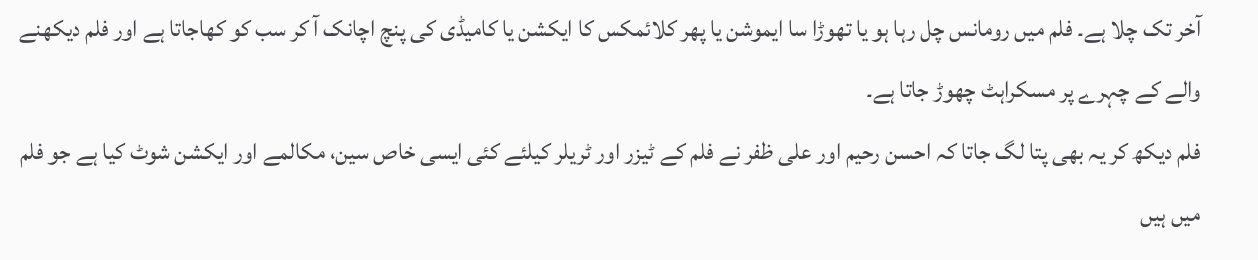آخر تک چلا ہے۔ فلم میں رومانس چل رہا ہو یا تھوڑا سا ایموشن یا پھر کلائمکس کا ایکشن یا کامیڈی کی پنچ اچانک آ کر سب کو کھاجاتا ہے اور فلم دیکھنے والے کے چہرے پر مسکراہٹ چھوڑ جاتا ہے۔
فلم دیکھ کر یہ بھی پتا لگ جاتا کہ احسن رحیم اور علی ظفر نے فلم کے ٹیزر اور ٹریلر کیلئے کئی ایسی خاص سین، مکالمے اور ایکشن شوٹ کیا ہے جو فلم میں ہیں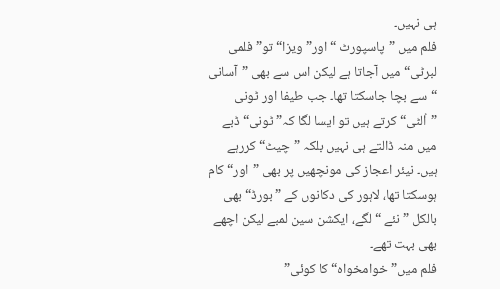ہی نہیں۔
فلم میں ”پاسپورٹ “ اور” ویزا“ تو” فلمی لبرٹی“ میں آجاتا ہے لیکن اس سے بھی ”آسانی “سے بچا جاسکتا تھا۔ جب طیفا اور ٹونی ”اُلٹی“ کرتے ہیں تو ایسا لگا کہ” ٹونی“ ڈبے میں منہ ڈالتے ہی نہیں بلکہ ”چیٹ“ کررہے ہیں۔ نیئر اعجاز کی مونچھیں پر بھی ”اور“ کام ہوسکتا تھا، لاہور کی دکانوں کے ”بورڈ“بھی بالکل ”نئے “ لگے، ایکشن سین لمبے لیکن اچھے بھی بہت تھے۔
فلم میں”خوامخواہ“ کا کوئی”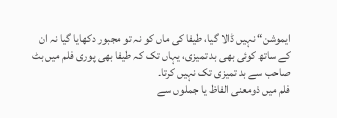ایموشن“ نہیں ڈالا گیا، طیفا کی ماں کو نہ تو مجبور دکھایا گیا نہ ان کے ساتھ کوئی بھی بد تمیزی، یہاں تک کہ طیفا بھی پوری فلم میں بٹ صاحب سے بد تمیزی تک نہیں کرتا۔
فلم میں ذومعنی الفاظ یا جملوں سے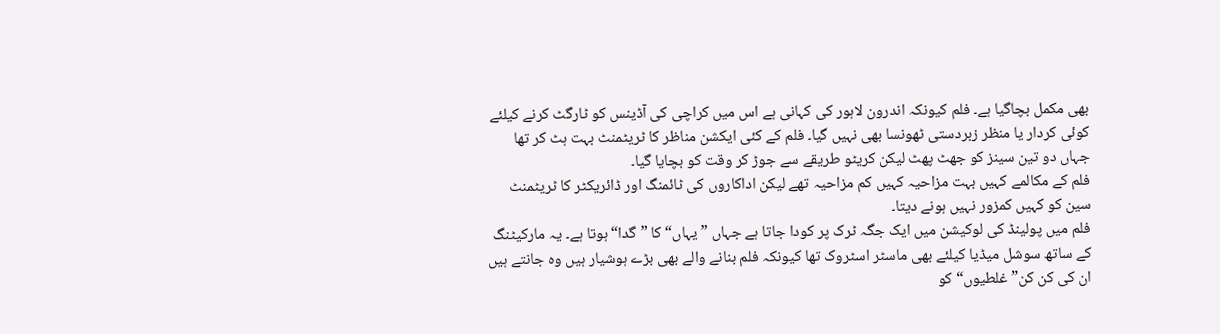بھی مکمل بچاگیا ہے۔ فلم کیونکہ اندرون لاہور کی کہانی ہے اس میں کراچی کی آڈینس کو ٹارگٹ کرنے کیلئے کوئی کردار یا منظر زبردستی ٹھونسا بھی نہیں گیا۔ فلم کے کئی ایکشن مناظر کا ٹریٹمنٹ بہت ہٹ کر تھا جہاں دو تین سینز کو جھٹ پھٹ لیکن کریٹو طریقے سے جوڑ کر وقت کو بچایا گیا۔
فلم کے مکالمے کہیں بہت مزاحیہ کہیں کم مزاحیہ تھے لیکن اداکاروں کی ٹائمنگ اور ڈائریکٹر کا ٹریٹمنٹ سین کو کہیں کمزور نہیں ہونے دیتا۔
فلم میں پولینڈ کی لوکیشن میں ایک جگہ ٹرک پر کودا جاتا ہے جہاں ”یہاں“ کا ”گدا“ ہوتا ہے۔ یہ مارکیٹنگ کے ساتھ سوشل میڈیا کیلئے بھی ماسٹر اسٹروک تھا کیونکہ فلم بنانے والے بھی بڑے ہوشیار ہیں وہ جانتے ہیں ان کی کن کن” غلطیوں“ کو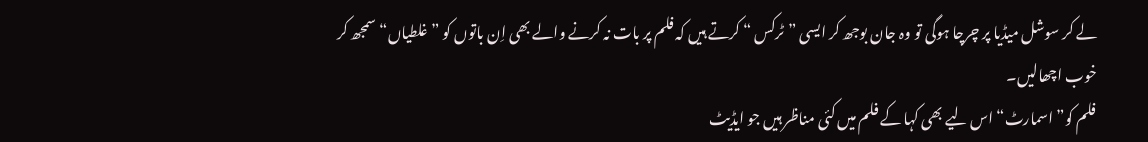لے کر سوشل میڈیا پر چرچا ہوگی تو وہ جان بوجھ کر ایسی ”ٹرکس “ کرتے ہیں کہ فلم پر بات نہ کرنے والے بھی اِن باتوں کو ”غلطیاں“ سمجھ کر خوب اچھالیں۔
فلم کو” اسمارٹ“ اس لیے بھی کہا کے فلم میں کئی مناظر ہیں جو ایڈیٹ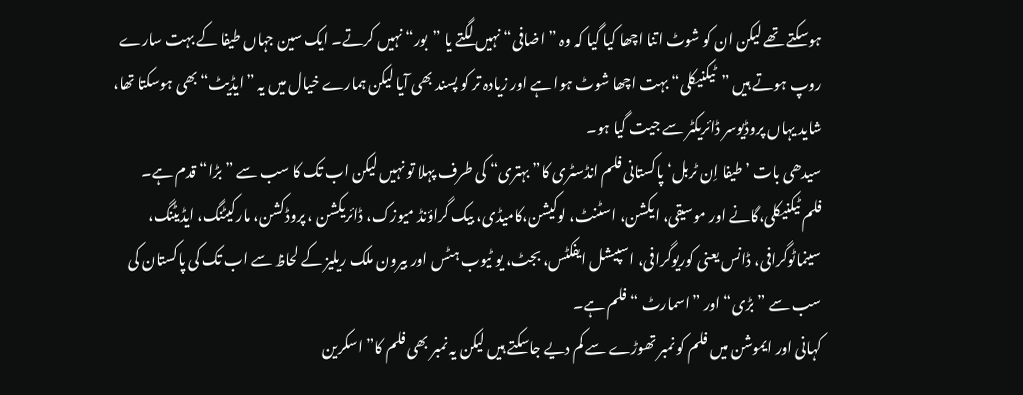ہوسکتے تھے لیکن ان کو شوٹ اتنا اچھا کیا گیا کہ وہ ”اضافی“ نہیں لگتے یا ”بور“ نہیں کرتے۔ ایک سین جہاں طیفا کے بہت سارے روپ ہوتے ہیں ”ٹیکنیکلی“ بہت اچھا شوٹ ہوا ہے اور زیادہ تر کو پسند بھی آیا لیکن ہمارے خیال میں یہ ”ایڈیٹ“ بھی ہوسکتا تھا، شاید یہاں پروڈیوسر ڈائریکٹر سے جیت گیا ہو۔
سیدھی بات ’طیفا اِن ٹربل‘ پاکستانی فلم انڈسٹری کا” بہتری“ کی طرف پہلا تو نہیں لیکن اب تک کا سب سے ”بڑا“ قدم ہے۔
فلم ٹیکنیکلی،گانے اور موسیقی، ایکشن، اسٹنٹ، لوکیشن،کامیڈی، بیک گراؤنڈ میوزک، ڈائریکشن ، پروڈکشن، مارکیٹنگ، ایڈیٹنگ، سینماٹوگرافی، ڈانس یعنی کوریوگرافی، اسپیشل ایفکٹس، بجٹ، یو ٹیوب ہٹس اور بیرون ملک ریلیز کے لحاظ سے اب تک کی پاکستان کی سب سے ”بڑی“ اور ”اسمارٹ “فلم ہے۔
کہانی اور ایموشن میں فلم کو نمبر تھوڑے سے کم دیے جاسکتے ہیں لیکن یہ نمبر بھی فلم کا” اسکرین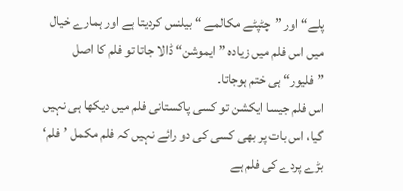پلے“ اور ”چٹپٹے مکالمے “ بیلنس کردیتا ہے اور ہمارے خیال میں اس فلم میں زیادہ ”ایموشن“ ڈالا جاتا تو فلم کا اصل ”فلیور“ ہی ختم ہوجاتا۔
اس فلم جیسا ایکشن تو کسی پاکستانی فلم میں دیکھا ہی نہیں گیا، اس بات پر بھی کسی کی دو رائے نہیں کہ فلم مکمل ’فلم‘ بڑے پردے کی فلم ہے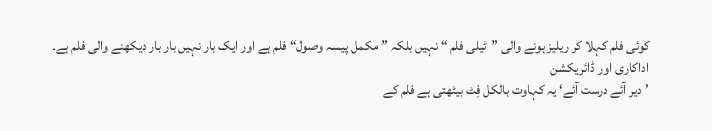کوئی فلم کہلا کر ریلیز ہونے والی ”ٹیلی فلم “ نہیں بلکہ ”مکمل پیسہ وصول“ فلم ہے اور ایک بار نہیں بار بار دیکھنے والی فلم ہے۔
اداکاری اور ڈائریکشن
’دیر آئے درست آئے‘ یہ کہاوت بالکل فِٹ بیٹھتی ہے فلم کے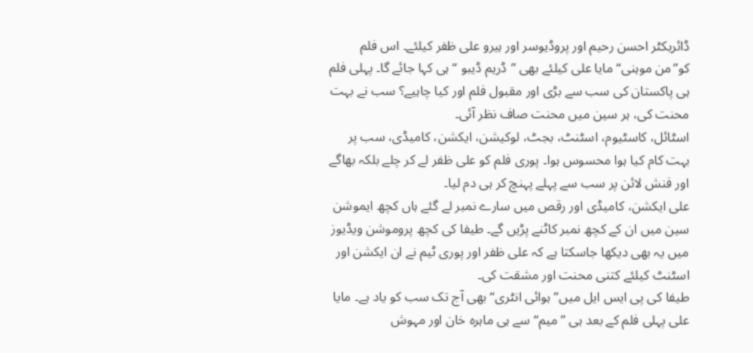ڈائریکٹر احسن رحیم اور پروڈیوسر اور ہیرو علی ظفر کیلئے۔ اس فلم کو”من موہنی“ مایا علی کیلئے بھی ”ڈریم ڈیبو “ ہی کہا جائے گا۔ پہلی فلم ہی پاکستان کی سب سے بڑی اور مقبول فلم اور کیا چاہیے؟ سب نے بہت محنت کی، ہر سین میں محنت صاف نظر آئی۔
اسٹائل، کاسٹیوم، اسٹنٹ، بجٹ، لوکیشن، ایکشن، کامیڈی، سب پر بہت کام کیا ہوا محسوس ہوا۔ پوری فلم کو علی ظفر لے کر چلے بلکہ بھاگے اور فنش لائن پر سب سے پہلے پہنچ کر ہی دم لیا۔
علی ایکشن، کامیڈی اور رقص میں سارے نمبر لے گئے ہاں کچھ ایموشن سین میں ان کے کچھ نمبر کاٹنے پڑیں گے۔ طیفا کی کچھ پروموشن ویڈیوز میں یہ بھی دیکھا جاسکتا ہے کہ علی ظفر اور پوری ٹیم نے ان ایکشن اور اسٹنٹ کیلئے کتنی محنت اور مشقت کی۔
طیفا کی پی ایس ایل میں” ہوائی انٹری“ بھی آج تک سب کو یاد ہے۔ مایا علی پہلی فلم کے بعد ہی ”میم“ سے ہی ماہرہ خان اور مہوش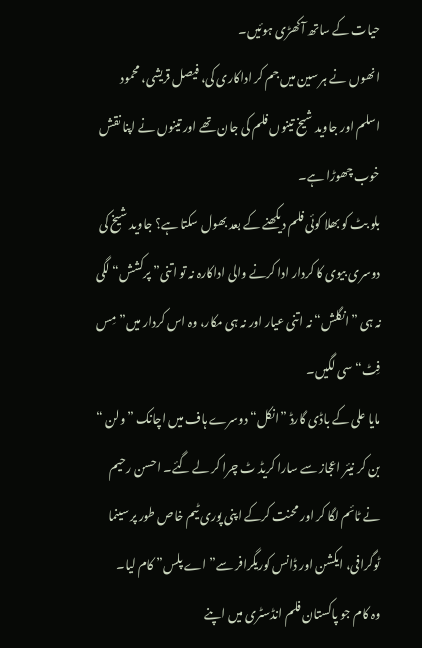حیات کے ساتھ آکھڑی ہوئیں۔
انھوں نے ہر سین میں جم کر اداکاری کی، فیصل قریشی، محمود اسلم اور جاوید شیخ تینوں فلم کی جان تھے اور تینوں نے اپنا نقش خوب چھوڑا ہے۔
بلو بٹ کو بھلا کوئی فلم دیکھنے کے بعد بھول سکتا ہے؟ جاوید شیخ کی دوسری بیوی کا کردار ادا کرنے والی اداکارہ نہ تو اتنی” پرکشش“ لگی نہ ہی ”انگلش“ نہ اتنی عیار اور نہ ہی مکار، وہ اس کردار میں”مِس فِٹ“ سی لگیں۔
مایا علی کے باڈی گارڈ ”انکل“ دوسرے ہاف میں اچانک ”ولن “ بن کر نیئر اعجاز سے سارا کریڈ ٹ چرا کر لے گئے۔ احسن رحیم نے ٹائم لگا کر اور محنت کرکے اپنی پوری ٹیم خاص طور پر سینما ٹوگرافی، ایکشن اور ڈانس کوریگرافر سے” اے پلس” کام لیا۔
وہ کام جو پاکستان فلم انڈسٹری میں اپنے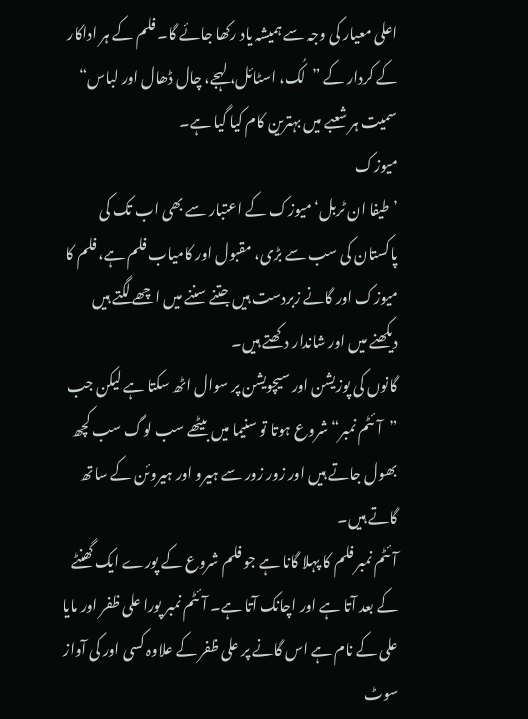اعلی معیار کی وجہ سے ہمیشہ یاد رکھا جائے گا۔ فلم کے ہر اداکار کے کردار کے ”لُک، اسٹائل، لہجے، چال ڈھال اور لباس“ سمیت ہر شعبے میں بہترین کام کیا گیا ہے۔
میوزک
’طیفا ان ٹربل‘ میوزک کے اعتبار سے بھی اب تک کی پاکستان کی سب سے بڑی، مقبول اور کامیاب فلم ہے، فلم کا میوزک اور گانے زبردست ہیں جتنے سننے میں اچھے لگتے ہیں دیکھنے میں اور شاندار دکھتے ہیں۔
گانوں کی پوزیشن اور سیچویشن پر سوال اٹھ سکتا ہے لیکن جب ”آئٹم نمبر“ شروع ہوتا تو سنیما میں بیٹھے سب لوگ سب کچھ بھول جاتے ہیں اور زور زور سے ہیرو اور ہیروئن کے ساتھ گاتے ہیں۔
آئٹم نمبر فلم کا پہلا گانا ہے جو فلم شروع کے پورے ایک گھنٹے کے بعد آتا ہے اور اچانک آتا ہے۔ آئٹم نمبر پورا علی ظفر اور مایا علی کے نام ہے اس گانے پر علی ظفر کے علاوہ کسی اور کی آواز سوٹ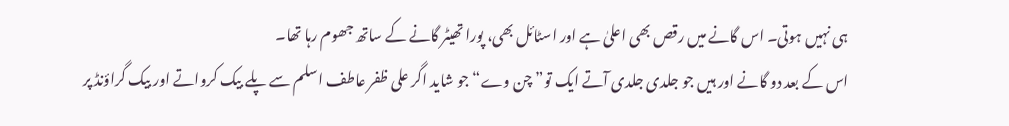ہی نہیں ہوتی۔ اس گانے میں رقص بھی اعلیٰ ہے اور اسٹائل بھی، پورا تھیٹر گانے کے ساتھ جھوم رہا تھا۔
اس کے بعد دو گانے اور ہیں جو جلدی جلدی آتے ایک تو” چن وے“ جو شاید اگر علی ظفر عاطف اسلم سے پلے بیک کرواتے اور بیک گراؤنڈ پر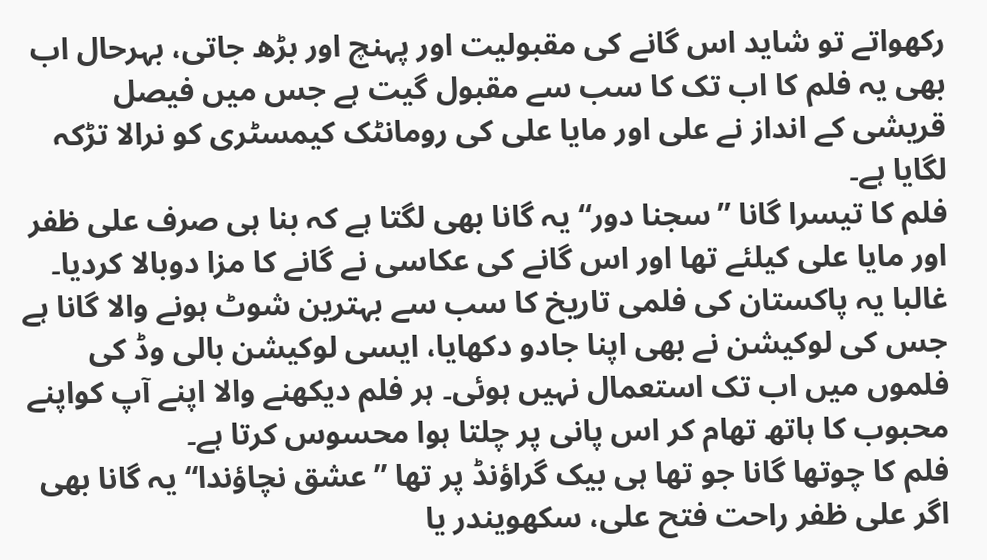رکھواتے تو شاید اس گانے کی مقبولیت اور پہنچ اور بڑھ جاتی، بہرحال اب بھی یہ فلم کا اب تک کا سب سے مقبول گیت ہے جس میں فیصل قریشی کے انداز نے علی اور مایا علی کی رومانٹک کیمسٹری کو نرالا تڑکہ لگایا ہے۔
فلم کا تیسرا گانا ”سجنا دور“ یہ گانا بھی لگتا ہے کہ بنا ہی صرف علی ظفر اور مایا علی کیلئے تھا اور اس گانے کی عکاسی نے گانے کا مزا دوبالا کردیا۔ غالبا یہ پاکستان کی فلمی تاریخ کا سب سے بہترین شوٹ ہونے والا گانا ہے جس کی لوکیشن نے بھی اپنا جادو دکھایا، ایسی لوکیشن بالی وڈ کی فلموں میں اب تک استعمال نہیں ہوئی۔ ہر فلم دیکھنے والا اپنے آپ کواپنے محبوب کا ہاتھ تھام کر اس پانی پر چلتا ہوا محسوس کرتا ہے۔
فلم کا چوتھا گانا جو تھا ہی بیک گراؤنڈ پر تھا ”عشق نچاؤندا“ یہ گانا بھی اگر علی ظفر راحت فتح علی، سکھویندر یا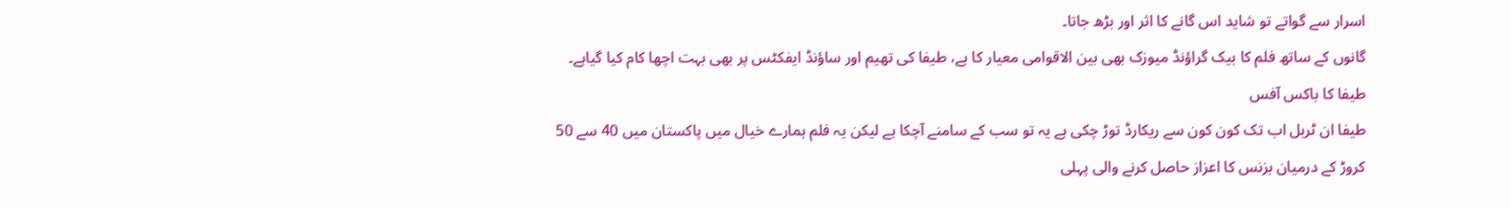اسرار سے گواتے تو شاید اس گانے کا اثر اور بڑھ جاتا۔
گانوں کے ساتھ فلم کا بیک گراؤنڈ میوزک بھی بین الاقوامی معیار کا ہے، طیفا کی تھیم اور ساؤنڈ ایفکٹس پر بھی بہت اچھا کام کیا گیاہے۔
طیفا کا باکس آفس
طیفا ان ٹربل اب تک کون کون سے ریکارڈ توڑ چکی ہے یہ تو سب کے سامنے آچکا ہے لیکن یہ فلم ہمارے خیال میں پاکستان میں 40 سے 50 کروڑ کے درمیان بزنس کا اعزاز حاصل کرنے والی پہلی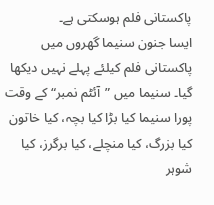پاکستانی فلم ہوسکتی ہے۔
ایسا جنون سنیما گھروں میں پاکستانی فلم کیلئے پہلے نہیں دیکھا گیا۔ سنیما میں ”آئٹم نمبر“ کے وقت پورا سنیما کیا بڑا کیا بچہ، کیا خاتون کیا بزرگ، کیا منچلے، کیا برگرز، کیا شوہر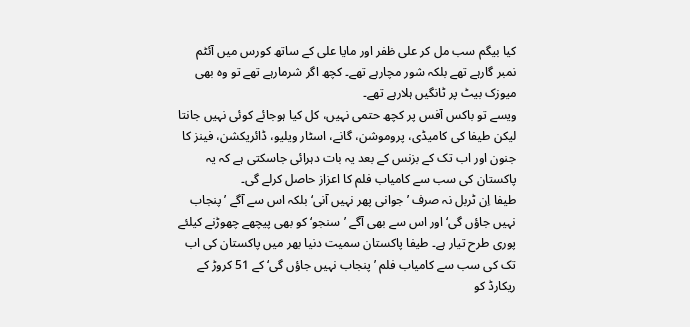کیا بیگم سب مل کر علی ظفر اور مایا علی کے ساتھ کورس میں آئٹم نمبر گارہے تھے بلکہ شور مچارہے تھے۔ کچھ اگر شرمارہے تھے تو وہ بھی میوزک بیٹ پر ٹانگیں ہلارہے تھے۔
ویسے تو باکس آفس پر کچھ حتمی نہیں، کل کیا ہوجائے کوئی نہیں جانتا لیکن طیفا کی کامیڈی، پروموشن، گانے، اسٹار ویلیو، ڈائریکشن، فینز کا جنون اور اب تک کے بزنس کے بعد یہ بات دہرائی جاسکتی ہے کہ یہ پاکستان کی سب سے کامیاب فلم کا اعزاز حاصل کرلے گی۔
طیفا اِن ٹربل نہ صرف ’جوانی پھر نہیں آنی‘ بلکہ اس سے آگے ’پنجاب نہیں جاؤں گی‘ اور اس سے بھی آگے ’سنجو‘ کو بھی پیچھے چھوڑنے کیلئے پوری طرح تیار ہے۔ طیفا پاکستان سمیت دنیا بھر میں پاکستان کی اب تک کی سب سے کامیاب فلم ’پنجاب نہیں جاؤں گی‘ کے 51 کروڑ کے ریکارڈ کو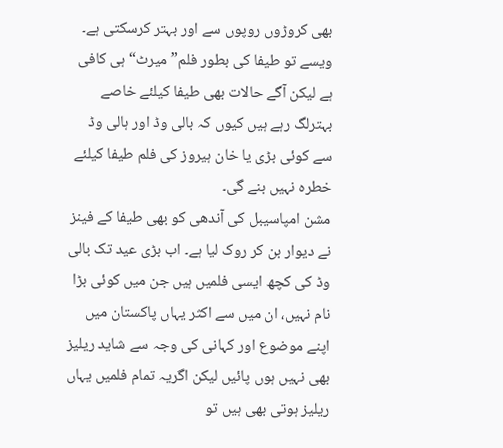بھی کروڑوں روپوں سے اور بہتر کرسکتی ہے۔
ویسے تو طیفا کی بطور فلم” میرٹ“ ہی کافی ہے لیکن آگے حالات بھی طیفا کیلئے خاصے بہترلگ رہے ہیں کیوں کہ بالی وڈ اور ہالی وڈ سے کوئی بڑی یا خان ہیروز کی فلم طیفا کیلئے خطرہ نہیں بنے گی۔
مشن امپاسیبل کی آندھی کو بھی طیفا کے فینز نے دیوار بن کر روک لیا ہے۔ اب بڑی عید تک بالی وڈ کی کچھ ایسی فلمیں ہیں جن میں کوئی بڑا نام نہیں، ان میں سے اکثر یہاں پاکستان میں اپنے موضوع اور کہانی کی وجہ سے شاید ریلیز بھی نہیں ہوں پائیں لیکن اگریہ تمام فلمیں یہاں ریلیز ہوتی بھی ہیں تو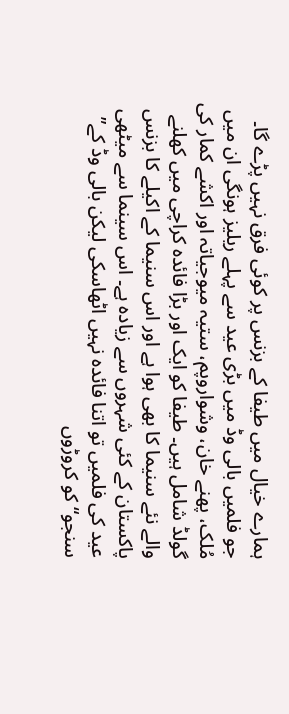ہمارے خیال میں طیفا کے بزنس پر کوئی فرق نہیں پڑے گا۔
جو فلمیں بالی وڈ میں بڑی عید سے پہلے ریلیز ہونگی ان میں مُلک، پھنے خان، وشواروپم، ستیہ میوجیاتہ اور اکشے کمار کی گولڈ شامل ہیں۔ طیفا کو ایک اور بڑا فائدہ کراچی میں کھلنے والے نئے سنیما کا بھی ہوا ہے اور اس سنیما کے اکیلے کا بزنس پاکستان کے کئی شہروں سے زیادہ ہے۔ اس سینما سے میٹھی عید کی فلمیں تو اتنا فائدہ نہیں اٹھاسکی لیکن بالی وڈ کے” سنجو“ کو کروڑوں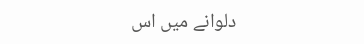دلوانے میں اس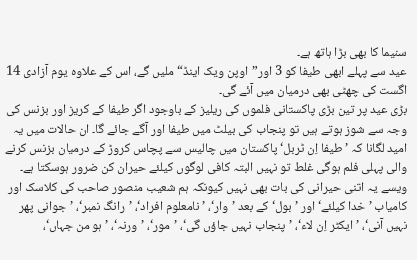سنیما کا بھی بڑا ہاتھ ہے۔
عید سے پہلے ابھی طیفا کو 3 اور”اوپن ویک اینڈ“ ملیں گے، اس کے علاوہ یوم آزادی 14 اگست کی چھٹی بھی درمیان میں آئے گی۔
بڑی عید پر تین بڑی پاکستانی فلموں کی ریلیز کے باوجود اگر طیفا کے کریز اور بزنس کی وجہ سے شوز ہوتے ہیں تو پنجاب کی بیلٹ میں طیفا اور آگے جائے گا۔ ان حالات میں یہ امید لگانا کہ ’طیفا اِن ٹربل‘ پاکستان میں چالیس سے پچاس کروڑ کے درمیان بزنس کرنے والی پہلی فلم ہوگی غلط تو نہیں البتہ کافی لوگوں کیلئے حیران کن ضرور ہوسکتا ہے۔
ویسے یہ اتنی حیرانی کی بات بھی نہیں کیونکہ ہم شعیب منصور صاحب کی کلاسک اور کامیاب ’خدا کیلئے‘ اور ’بول‘ کے بعد ’وار‘، ’نامعلوم افراد‘، ’رانگ نمبر‘، ’جوانی پھر نہیں آنی‘، ’ایکٹر اِن لاء‘، ’پنجاب نہیں جاؤں گی‘، ’مور‘، ’ورنہ‘، ’ہو من جہاں‘،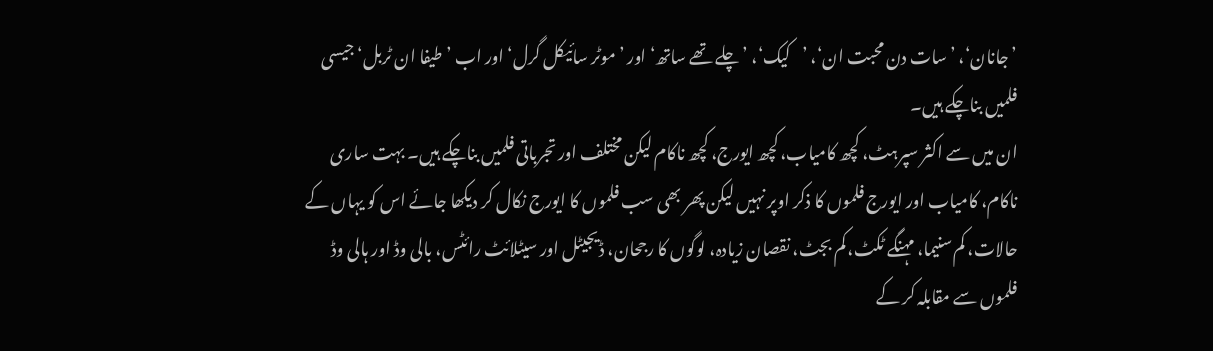’جانان‘، ’سات دن محبت ان‘، ’کیک‘، ’چلے تھے ساتھ‘ اور ’موٹر سائیکل گرل‘ اور اب ’طیفا ان ٹربل‘ جیسی فلمیں بناچکے ہیں۔
ان میں سے اکثر سپرہٹ، کچھ کامیاب، کچھ ایورج، کچھ ناکام لیکن مختلف اور تجرباتی فلمیں بناچکے ہیں۔ بہت ساری ناکام، کامیاب اور ایورج فلموں کا ذکر اوپر نہیں لیکن پھر بھی سب فلموں کا ایورج نکال کر دیکھا جائے اس کو یہاں کے حالات، کم سنیما، مہنگے ٹکٹ، کم بجٹ، نقصان زیادہ، لوگوں کا رجحان، ڈیجیٹل اور سیٹلائٹ رائٹس، بالی وڈ اور ہالی وڈ فلموں سے مقابلہ کر کے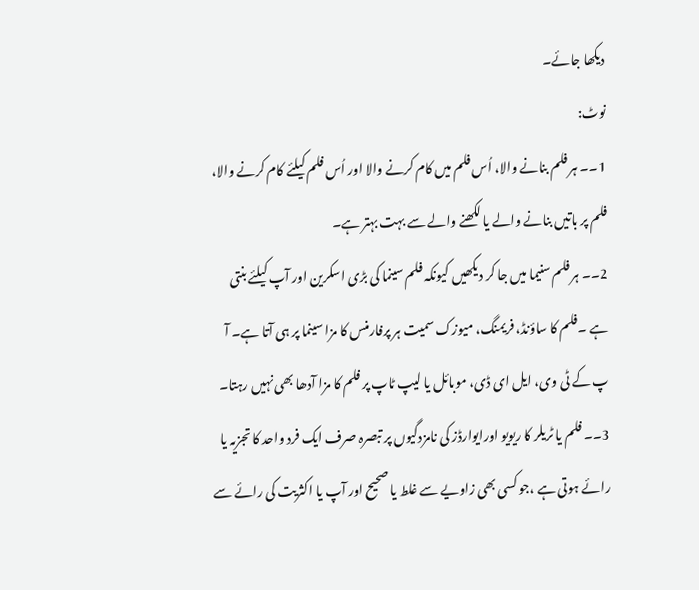دیکھا جائے۔
نوٹ:
1۔۔ ہر فلم بنانے والا، اُس فلم میں کام کرنے والا اور اُس فلم کیلئے کام کرنے والا، فلم پر باتیں بنانے والے یا لکھنے والے سے بہت بہتر ہے۔
2۔۔ ہر فلم سنیما میں جا کر دیکھیں کیونکہ فلم سینما کی بڑی اسکرین اور آپ کیلئے بنتی ہے ۔فلم کا ساؤنڈ، فریمنگ، میوزک سمیت ہر پرفارمنس کا مزا سینما پر ہی آتا ہے۔ آ پ کے ٹی وی، ایل ای ڈی، موبائل یا لیپ ٹاپ پر فلم کا مزا آدھا بھی نہیں رہتا۔
3۔۔ فلم یا ٹریلر کا ریویو اورایوارڈز کی نامزدگیوں پر تبصرہ صرف ایک فرد واحد کا تجزیہ یا رائے ہوتی ہے ،جو کسی بھی زاویے سے غلط یا صحیح اور آپ یا اکثریت کی رائے سے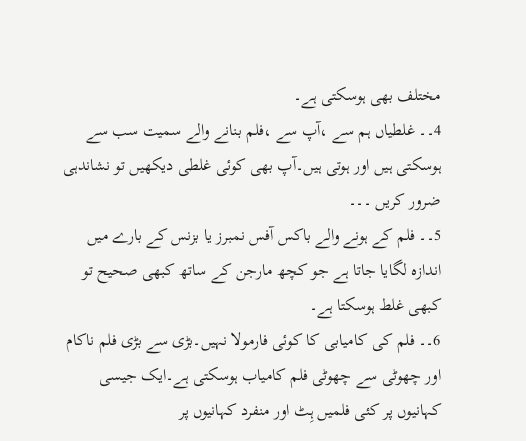مختلف بھی ہوسکتی ہے۔
4۔۔ غلطیاں ہم سے ،آپ سے ،فلم بنانے والے سمیت سب سے ہوسکتی ہیں اور ہوتی ہیں۔آپ بھی کوئی غلطی دیکھیں تو نشاندہی ضرور کریں ۔۔۔
5۔۔ فلم کے ہونے والے باکس آفس نمبرز یا بزنس کے بارے میں اندازہ لگایا جاتا ہے جو کچھ مارجن کے ساتھ کبھی صحیح تو کبھی غلط ہوسکتا ہے۔
6۔۔ فلم کی کامیابی کا کوئی فارمولا نہیں۔بڑی سے بڑی فلم ناکام اور چھوٹی سے چھوٹی فلم کامیاب ہوسکتی ہے۔ایک جیسی کہانیوں پر کئی فلمیں ہِٹ اور منفرد کہانیوں پر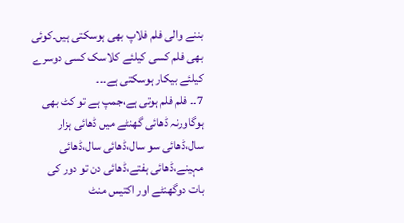بننے والی فلم فلاپ بھی ہوسکتی ہیں۔کوئی بھی فلم کسی کیلئے کلاسک کسی دوسرے کیلئے بیکار ہوسکتی ہے۔۔۔
7۔۔ فلم فلم ہوتی ہے،جمپ ہے تو کٹ بھی ہوگاورنہ ڈھائی گھنٹے میں ڈھائی ہزار سال،ڈھائی سو سال،ڈھائی سال،ڈھائی مہینے،ڈھائی ہفتے،ڈھائی دن تو دور کی بات دوگھنٹے اور اکتیس منٹ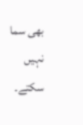بھی سما نہیں سکتے۔